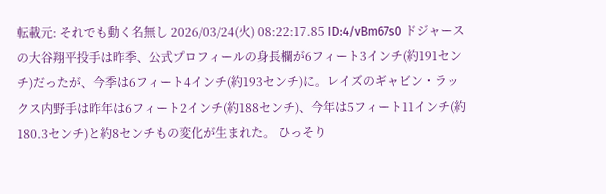転載元: それでも動く名無し 2026/03/24(火) 08:22:17.85 ID:4/vBm67s0 ドジャースの大谷翔平投手は昨季、公式プロフィールの身長欄が6フィート3インチ(約191センチ)だったが、今季は6フィート4インチ(約193センチ)に。レイズのギャビン・ラックス内野手は昨年は6フィート2インチ(約188センチ)、今年は5フィート11インチ(約180.3センチ)と約8センチもの変化が生まれた。 ひっそり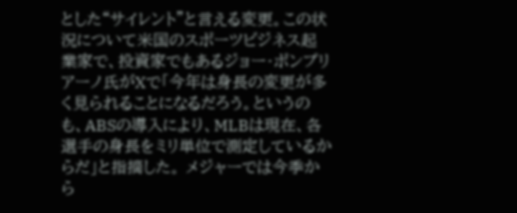とした“サイレント”と言える変更。この状況について米国のスポーツビジネス起業家で、投資家でもあるジョー・ポンプリアーノ氏がXで「今年は身長の変更が多く見られることになるだろう。というのも、ABSの導入により、MLBは現在、各選手の身長をミリ単位で測定しているからだ」と指摘した。 メジャーでは今季から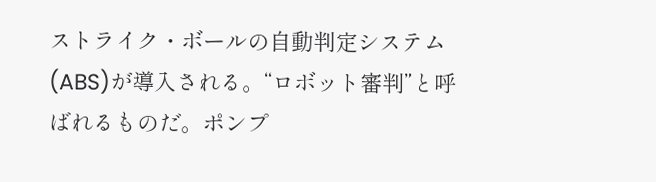ストライク・ボールの自動判定システム(ABS)が導入される。“ロボット審判”と呼ばれるものだ。ポンプ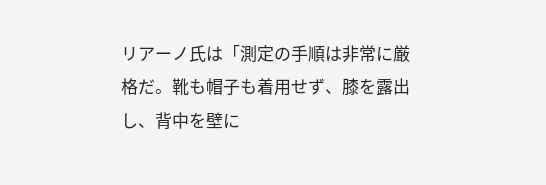リアーノ氏は「測定の手順は非常に厳格だ。靴も帽子も着用せず、膝を露出し、背中を壁に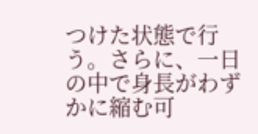つけた状態で行う。さらに、一日の中で身長がわずかに縮む可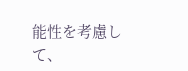能性を考慮して、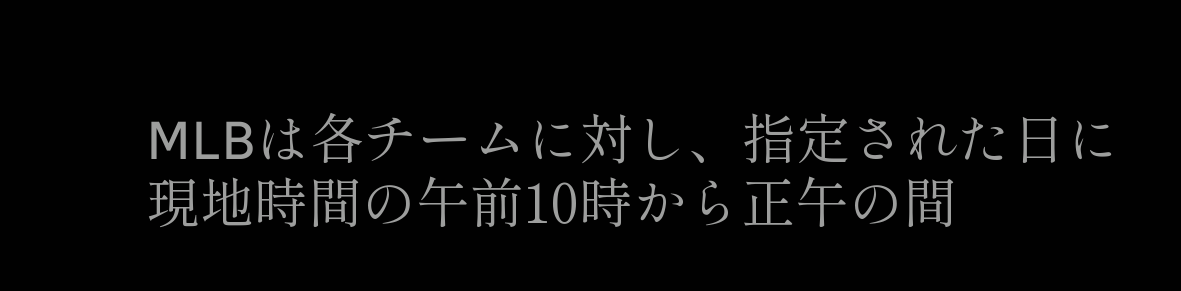MLBは各チームに対し、指定された日に現地時間の午前10時から正午の間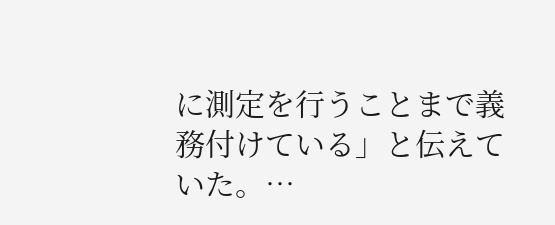に測定を行うことまで義務付けている」と伝えていた。…